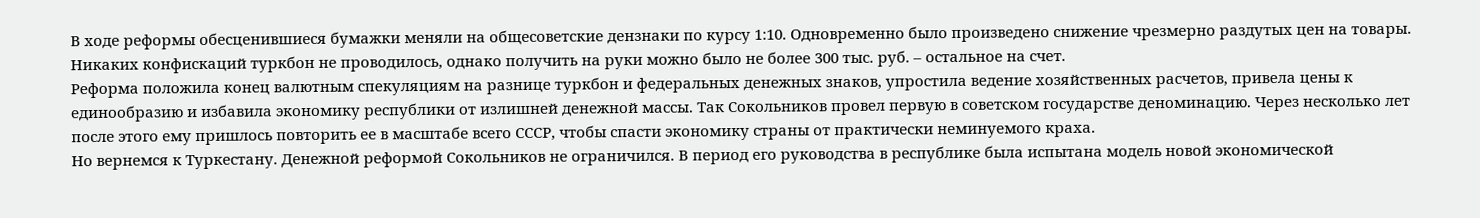В ходе реформы обесценившиеся бумажки меняли на общесоветские дензнаки по курсу 1:10. Одновременно было произведено снижение чрезмерно раздутых цен на товары. Никаких конфискаций туркбон не проводилось, однако получить на руки можно было не более 300 тыс. руб. – остальное на счет.
Реформа положила конец валютным спекуляциям на разнице туркбон и федеральных денежных знаков, упростила ведение хозяйственных расчетов, привела цены к единообразию и избавила экономику республики от излишней денежной массы. Так Сокольников провел первую в советском государстве деноминацию. Через несколько лет после этого ему пришлось повторить ее в масштабе всего СССР, чтобы спасти экономику страны от практически неминуемого краха.
Но вернемся к Туркестану. Денежной реформой Сокольников не ограничился. В период его руководства в республике была испытана модель новой экономической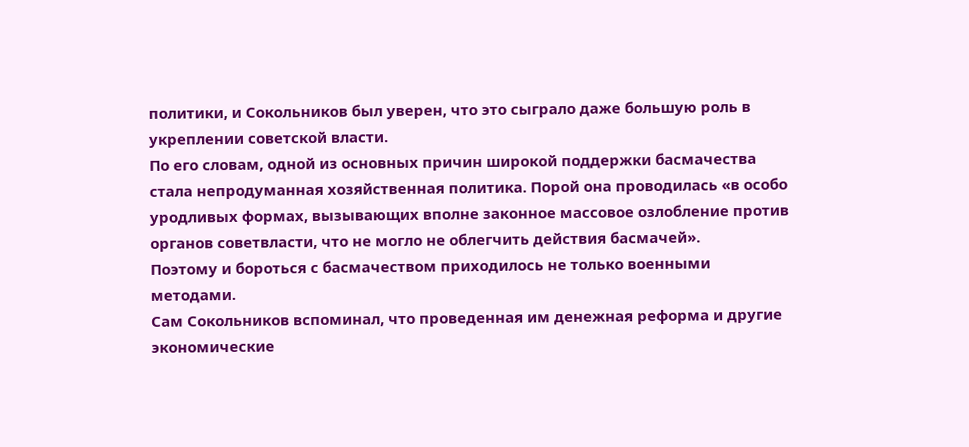политики, и Сокольников был уверен, что это сыграло даже большую роль в укреплении советской власти.
По его словам, одной из основных причин широкой поддержки басмачества стала непродуманная хозяйственная политика. Порой она проводилась «в особо уродливых формах, вызывающих вполне законное массовое озлобление против органов советвласти, что не могло не облегчить действия басмачей».
Поэтому и бороться с басмачеством приходилось не только военными методами.
Сам Сокольников вспоминал, что проведенная им денежная реформа и другие экономические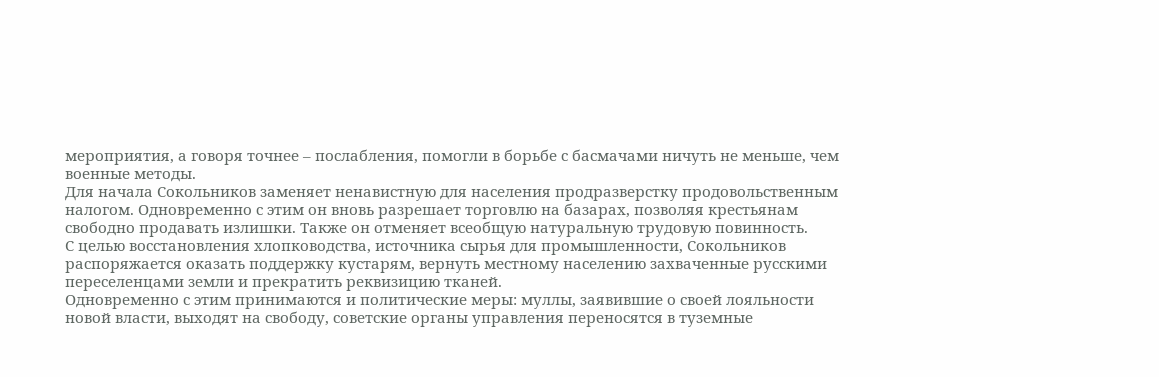мероприятия, а говоря точнее – послабления, помогли в борьбе с басмачами ничуть не меньше, чем военные методы.
Для начала Сокольников заменяет ненавистную для населения продразверстку продовольственным налогом. Одновременно с этим он вновь разрешает торговлю на базарах, позволяя крестьянам свободно продавать излишки. Также он отменяет всеобщую натуральную трудовую повинность.
С целью восстановления хлопководства, источника сырья для промышленности, Сокольников распоряжается оказать поддержку кустарям, вернуть местному населению захваченные русскими переселенцами земли и прекратить реквизицию тканей.
Одновременно с этим принимаются и политические меры: муллы, заявившие о своей лояльности новой власти, выходят на свободу, советские органы управления переносятся в туземные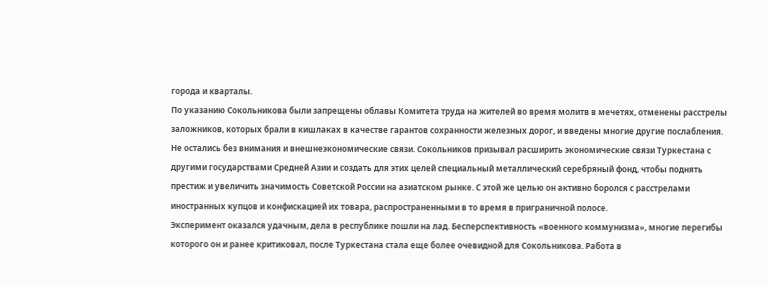города и кварталы.
По указанию Сокольникова были запрещены облавы Комитета труда на жителей во время молитв в мечетях, отменены расстрелы заложников, которых брали в кишлаках в качестве гарантов сохранности железных дорог, и введены многие другие послабления.
Не остались без внимания и внешнеэкономические связи. Сокольников призывал расширить экономические связи Туркестана с другими государствами Средней Азии и создать для этих целей специальный металлический серебряный фонд, чтобы поднять престиж и увеличить значимость Советской России на азиатском рынке. С этой же целью он активно боролся с расстрелами иностранных купцов и конфискацией их товара, распространенными в то время в приграничной полосе.
Эксперимент оказался удачным, дела в республике пошли на лад. Бесперспективность «военного коммунизма», многие перегибы которого он и ранее критиковал, после Туркестана стала еще более очевидной для Сокольникова. Работа в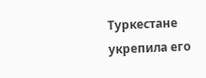Туркестане укрепила его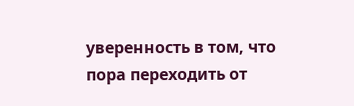уверенность в том, что пора переходить от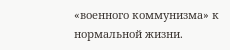«военного коммунизма» к нормальной жизни.